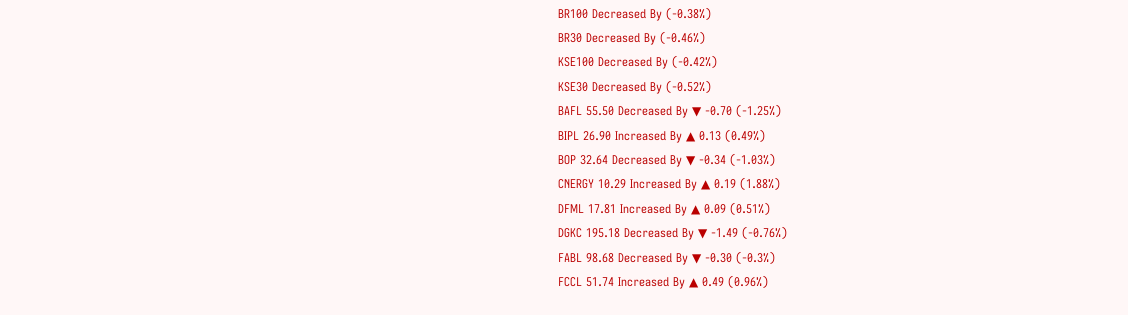BR100 Decreased By (-0.38%)
BR30 Decreased By (-0.46%)
KSE100 Decreased By (-0.42%)
KSE30 Decreased By (-0.52%)
BAFL 55.50 Decreased By ▼ -0.70 (-1.25%)
BIPL 26.90 Increased By ▲ 0.13 (0.49%)
BOP 32.64 Decreased By ▼ -0.34 (-1.03%)
CNERGY 10.29 Increased By ▲ 0.19 (1.88%)
DFML 17.81 Increased By ▲ 0.09 (0.51%)
DGKC 195.18 Decreased By ▼ -1.49 (-0.76%)
FABL 98.68 Decreased By ▼ -0.30 (-0.3%)
FCCL 51.74 Increased By ▲ 0.49 (0.96%)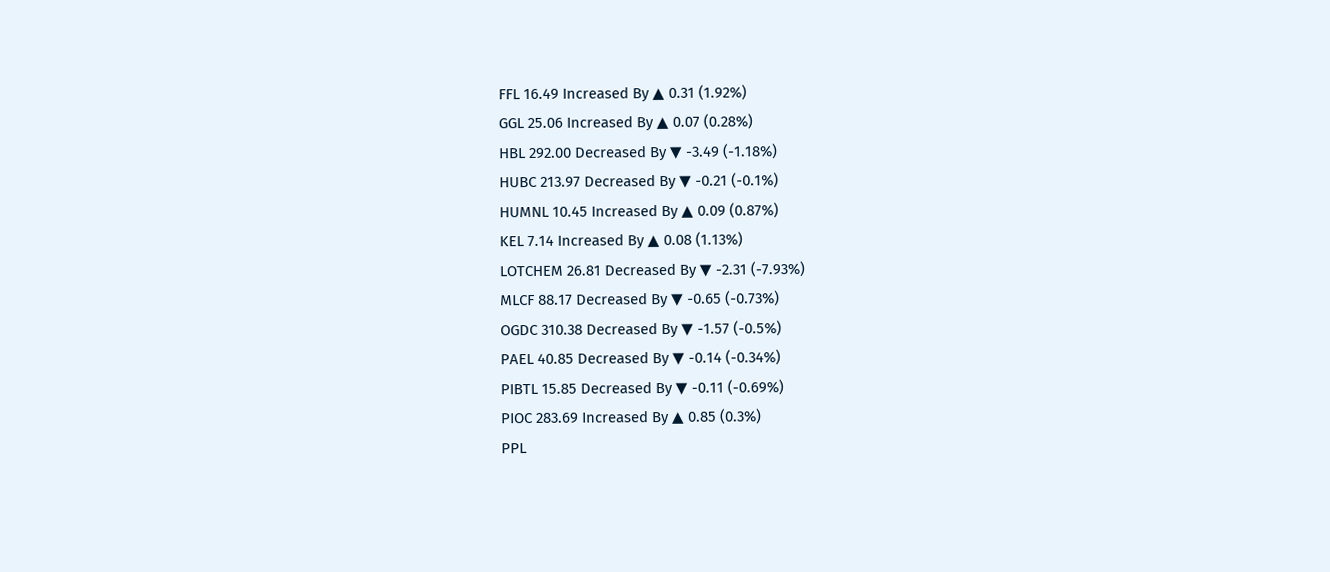FFL 16.49 Increased By ▲ 0.31 (1.92%)
GGL 25.06 Increased By ▲ 0.07 (0.28%)
HBL 292.00 Decreased By ▼ -3.49 (-1.18%)
HUBC 213.97 Decreased By ▼ -0.21 (-0.1%)
HUMNL 10.45 Increased By ▲ 0.09 (0.87%)
KEL 7.14 Increased By ▲ 0.08 (1.13%)
LOTCHEM 26.81 Decreased By ▼ -2.31 (-7.93%)
MLCF 88.17 Decreased By ▼ -0.65 (-0.73%)
OGDC 310.38 Decreased By ▼ -1.57 (-0.5%)
PAEL 40.85 Decreased By ▼ -0.14 (-0.34%)
PIBTL 15.85 Decreased By ▼ -0.11 (-0.69%)
PIOC 283.69 Increased By ▲ 0.85 (0.3%)
PPL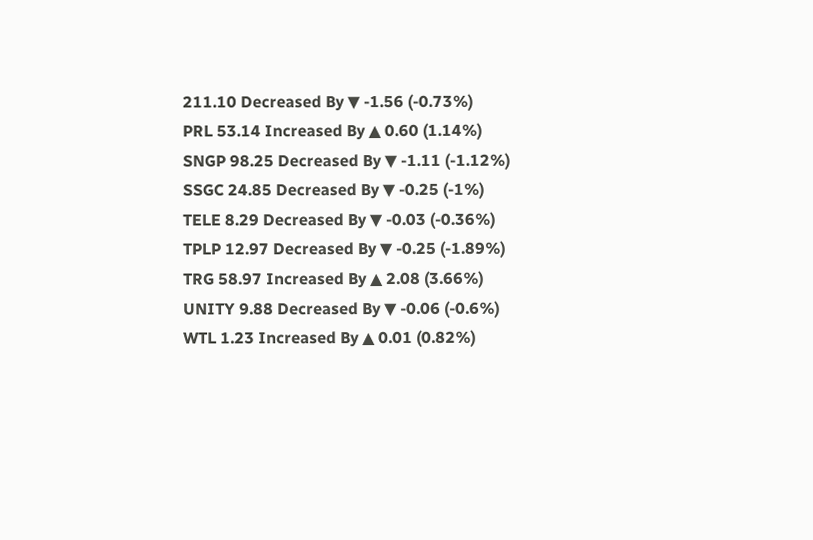211.10 Decreased By ▼ -1.56 (-0.73%)
PRL 53.14 Increased By ▲ 0.60 (1.14%)
SNGP 98.25 Decreased By ▼ -1.11 (-1.12%)
SSGC 24.85 Decreased By ▼ -0.25 (-1%)
TELE 8.29 Decreased By ▼ -0.03 (-0.36%)
TPLP 12.97 Decreased By ▼ -0.25 (-1.89%)
TRG 58.97 Increased By ▲ 2.08 (3.66%)
UNITY 9.88 Decreased By ▼ -0.06 (-0.6%)
WTL 1.23 Increased By ▲ 0.01 (0.82%)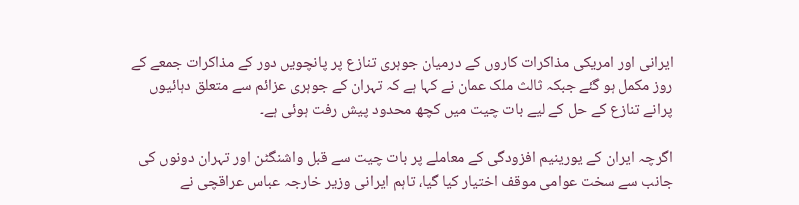ایرانی اور امریکی مذاکرات کاروں کے درمیان جوہری تنازع پر پانچویں دور کے مذاکرات جمعے کے روز مکمل ہو گئے جبکہ ثالث ملک عمان نے کہا ہے کہ تہران کے جوہری عزائم سے متعلق دہائیوں پرانے تنازع کے حل کے لیے بات چیت میں کچھ محدود پیش رفت ہوئی ہے۔

اگرچہ ایران کے یورینیم افزودگی کے معاملے پر بات چیت سے قبل واشنگٹن اور تہران دونوں کی جانب سے سخت عوامی موقف اختیار کیا گیا، تاہم ایرانی وزیر خارجہ عباس عراقچی نے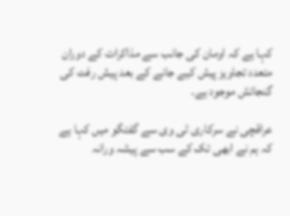کہا ہے کہ اومان کی جانب سے مذاکرات کے دوران متعدد تجاویز پیش کیے جانے کے بعد پیش رفت کی گنجائش موجود ہے۔

عراقچی نے سرکاری ٹی وی سے گفتگو میں کہا ہے کہ ہم نے ابھی تک کے سب سے پیشہ ورانہ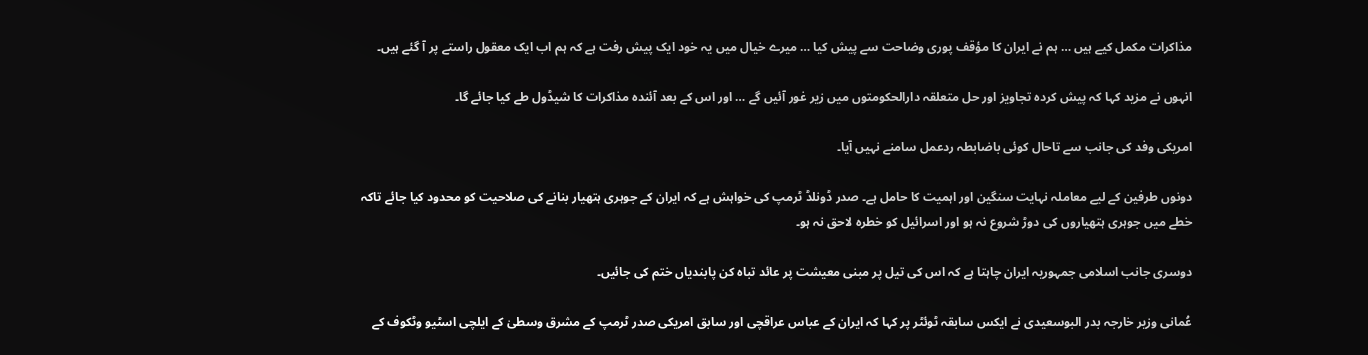مذاکرات مکمل کیے ہیں … ہم نے ایران کا مؤقف پوری وضاحت سے پیش کیا … میرے خیال میں یہ خود ایک پیش رفت ہے کہ ہم اب ایک معقول راستے پر آ گئے ہیں۔

انہوں نے مزید کہا کہ پیش کردہ تجاویز اور حل متعلقہ دارالحکومتوں میں زیر غور آئیں گے … اور اس کے بعد آئندہ مذاکرات کا شیڈول طے کیا جائے گا۔

امریکی وفد کی جانب سے تاحال کوئی باضابطہ ردعمل سامنے نہیں آیا۔

دونوں طرفین کے لیے معاملہ نہایت سنگین اور اہمیت کا حامل ہے۔ صدر ڈونلڈ ٹرمپ کی خواہش ہے کہ ایران کے جوہری ہتھیار بنانے کی صلاحیت کو محدود کیا جائے تاکہ خطے میں جوہری ہتھیاروں کی دوڑ شروع نہ ہو اور اسرائیل کو خطرہ لاحق نہ ہو۔

دوسری جانب اسلامی جمہوریہ ایران چاہتا ہے کہ اس کی تیل پر مبنی معیشت پر عائد تباہ کن پابندیاں ختم کی جائیں۔

عُمانی وزیر خارجہ بدر البوسعيدی نے ایکس سابقہ ٹوئٹر پر کہا کہ ایران کے عباس عراقچی اور سابق امریکی صدر ٹرمپ کے مشرق وسطیٰ کے ایلچی اسٹیو وٹکوف کے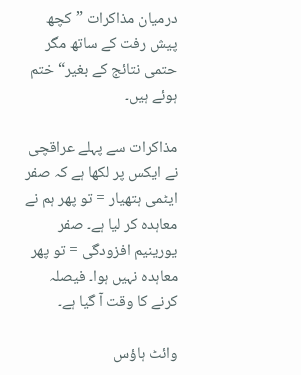درمیان مذاکرات ”کچھ پیش رفت کے ساتھ مگر حتمی نتائج کے بغیر“ ختم ہوئے ہیں۔

مذاکرات سے پہلے عراقچی نے ایکس پر لکھا ہے کہ صفر ایٹمی ہتھیار = تو پھر ہم نے معاہدہ کر لیا ہے۔ صفر یورینیم افزودگی = تو پھر معاہدہ نہیں ہوا۔ فیصلہ کرنے کا وقت آ گیا ہے۔

وائٹ ہاؤس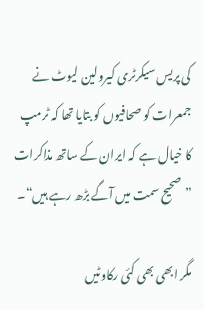کی پریس سیکرٹری کیرولین لیوٹ نے جمعرات کو صحافیوں کو بتایا تھا کہ ٹرمپ کا خیال ہے کہ ایران کے ساتھ مذاکرات ”صحیح سمت میں آگے بڑھ رہے ہیں“۔

مگر ابھی بھی کئی رکاوٹیں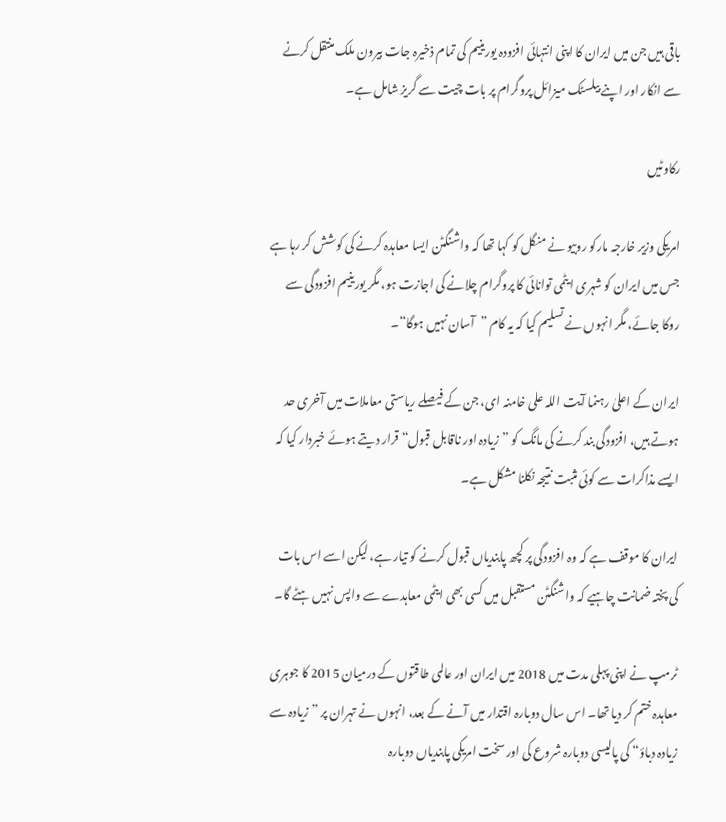باقی ہیں جن میں ایران کا اپنی انتہائی افزودہ یورینیم کی تمام ذخیرہ جات بیرون ملک منتقل کرنے سے انکار اور اپنے بیلسٹک میزائل پروگرام پر بات چیت سے گریز شامل ہے۔

رکاوٹیں

امریکی وزیر خارجہ مارکو روبیو نے منگل کو کہا تھا کہ واشنگٹن ایسا معاہدہ کرنے کی کوشش کر رہا ہے جس میں ایران کو شہری ایٹمی توانائی کا پروگرام چلانے کی اجازت ہو، مگر یورینیم افزودگی سے روکا جائے، مگر انہوں نے تسلیم کیا کہ یہ کام ”آسان نہیں ہوگا“۔

ایران کے اعلیٰ رہنما آیت اللہ علی خامنہ ای، جن کے فیصلے ریاستی معاملات میں آخری حد ہوتے ہیں، افزودگی بند کرنے کی مانگ کو ”زیادہ اور ناقابل قبول“ قرار دیتے ہوئے خبردار کیا کہ ایسے مذاکرات سے کوئی مثبت نتیجہ نکلنا مشکل ہے۔

ایران کا موقف ہے کہ وہ افزودگی پر کچھ پابندیاں قبول کرنے کو تیار ہے، لیکن اسے اس بات کی پختہ ضمانت چاہیے کہ واشنگٹن مستقبل میں کسی بھی ایٹمی معاہدے سے واپس نہیں ہٹے گا۔

ٹرمپ نے اپنی پہلی مدت میں 2018 میں ایران اور عالمی طاقتوں کے درمیان 2015 کا جوہری معاہدہ ختم کر دیا تھا۔ اس سال دوبارہ اقتدار میں آنے کے بعد، انہوں نے تہران پر ”زیادہ سے زیادہ دباؤ“ کی پالیسی دوبارہ شروع کی اور سخت امریکی پابندیاں دوبارہ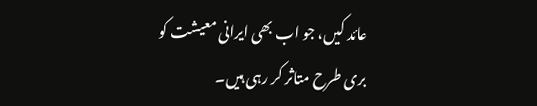عائد کیں، جو اب بھی ایرانی معیشت کو بری طرح متاثر کر رہی ہیں۔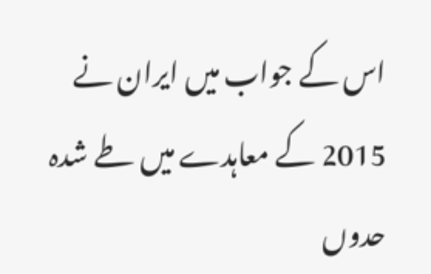اس کے جواب میں ایران نے 2015 کے معاہدے میں طے شدہ حدوں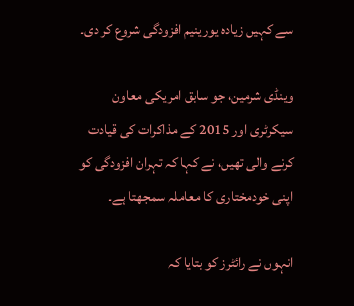سے کہیں زیادہ یورینیم افزودگی شروع کر دی۔

وینڈی شرمین، جو سابق امریکی معاون سیکرٹری اور 2015 کے مذاکرات کی قیادت کرنے والی تھیں، نے کہا کہ تہران افزودگی کو اپنی خودمختاری کا معاملہ سمجھتا ہے۔

انہوں نے رائٹرز کو بتایا کہ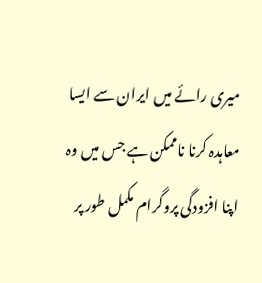میری رائے میں ایران سے ایسا معاہدہ کرنا ناممکن ہے جس میں وہ اپنا افزودگی پروگرام مکمل طور پر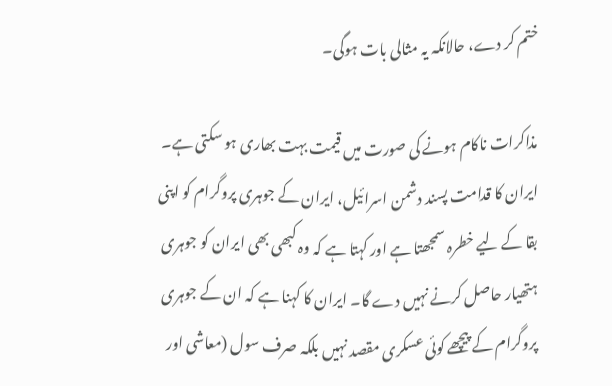ختم کر دے، حالانکہ یہ مثالی بات ہوگی۔

مذاکرات ناکام ہونے کی صورت میں قیمت بہت بھاری ہو سکتی ہے۔ ایران کا قدامت پسند دشمن اسرائیل، ایران کے جوہری پروگرام کو اپنی بقا کے لیے خطرہ سمجھتا ہے اور کہتا ہے کہ وہ کبھی بھی ایران کو جوہری ہتھیار حاصل کرنے نہیں دے گا۔ ایران کا کہنا ہے کہ ان کے جوہری پروگرام کے پیچھے کوئی عسکری مقصد نہیں بلکہ صرف سول (معاشی اور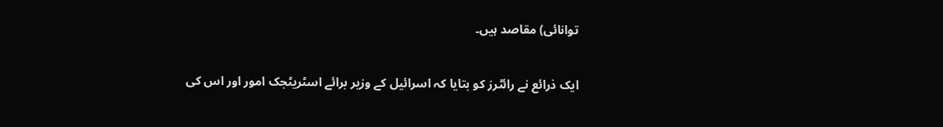توانائی) مقاصد ہیں۔

ایک ذرائع نے رائٹرز کو بتایا کہ اسرائیل کے وزیر برائے اسٹریٹجک امور اور اس کی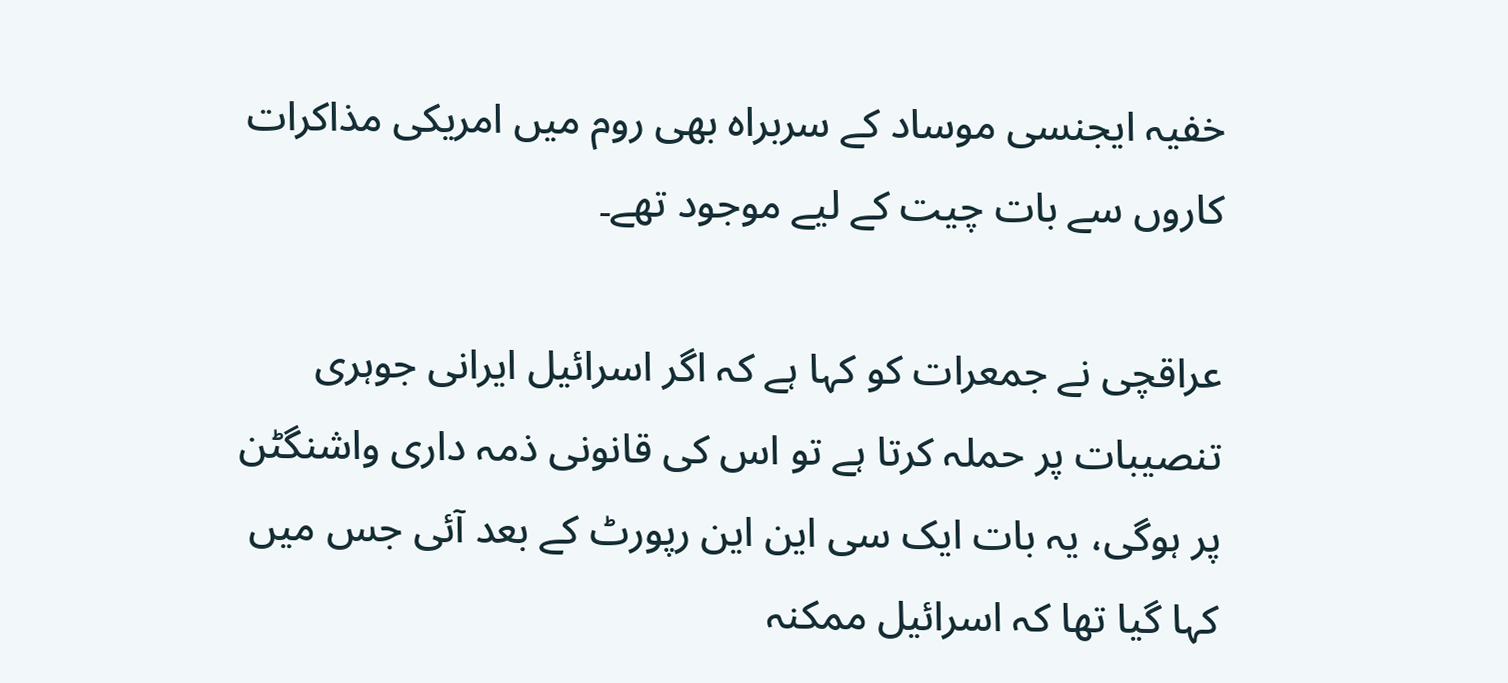خفیہ ایجنسی موساد کے سربراہ بھی روم میں امریکی مذاکرات کاروں سے بات چیت کے لیے موجود تھے۔

عراقچی نے جمعرات کو کہا ہے کہ اگر اسرائیل ایرانی جوہری تنصیبات پر حملہ کرتا ہے تو اس کی قانونی ذمہ داری واشنگٹن پر ہوگی، یہ بات ایک سی این این رپورٹ کے بعد آئی جس میں کہا گیا تھا کہ اسرائیل ممکنہ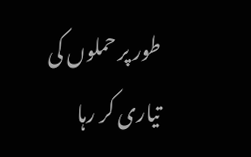طور پر حملوں کی تیاری کر رہا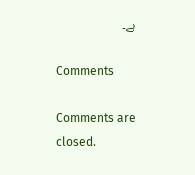ہے۔

Comments

Comments are closed.